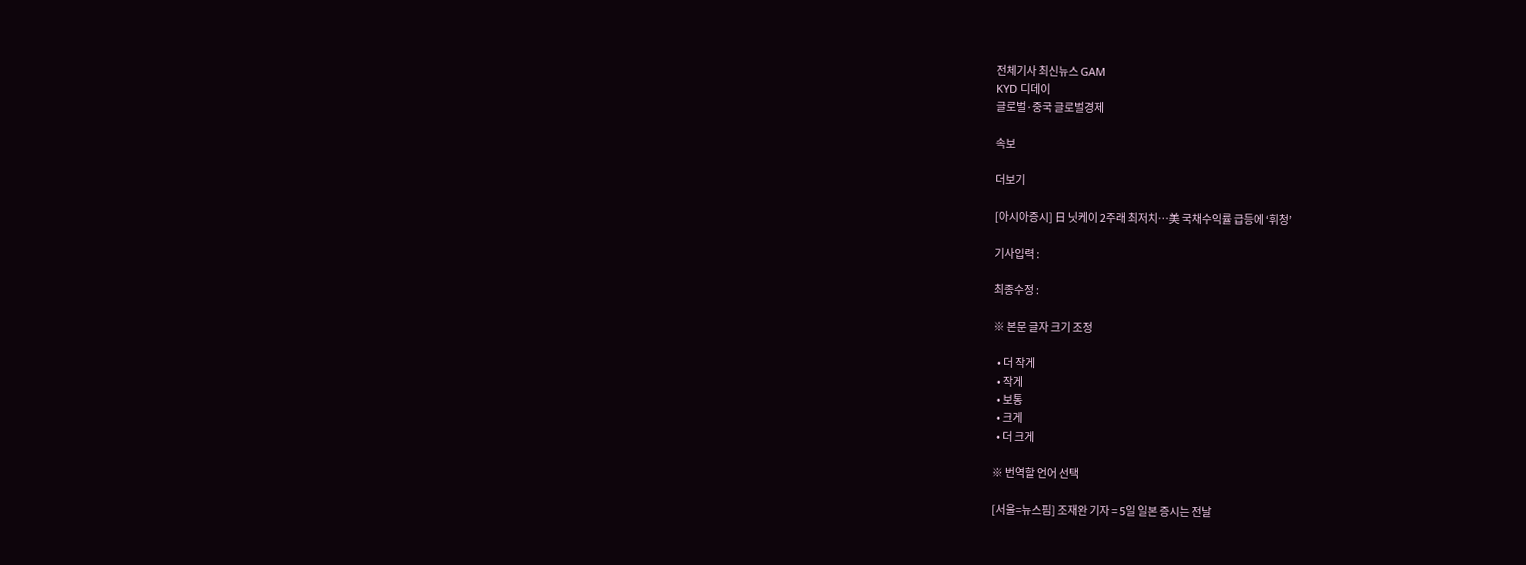전체기사 최신뉴스 GAM
KYD 디데이
글로벌·중국 글로벌경제

속보

더보기

[아시아증시] 日 닛케이 2주래 최저치…美 국채수익률 급등에 ‘휘청’

기사입력 :

최종수정 :

※ 본문 글자 크기 조정

  • 더 작게
  • 작게
  • 보통
  • 크게
  • 더 크게

※ 번역할 언어 선택

[서울=뉴스핌] 조재완 기자 = 5일 일본 증시는 전날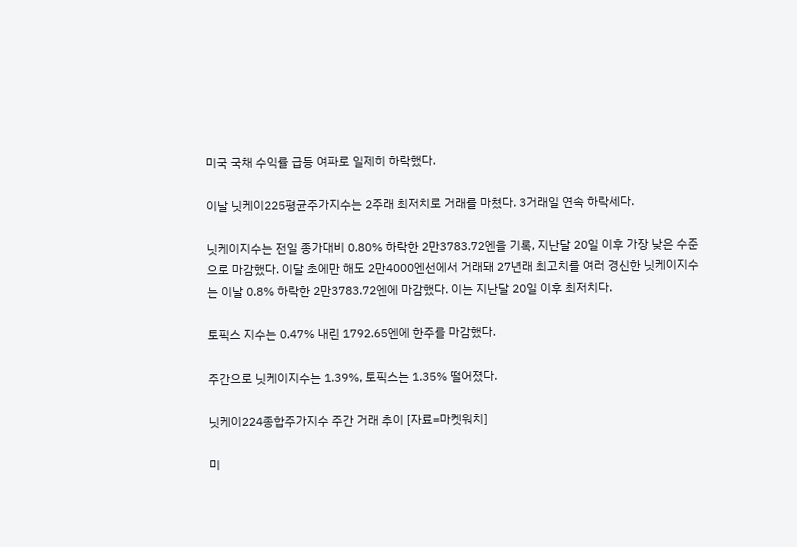미국 국채 수익률 급등 여파로 일제히 하락했다.

이날 닛케이225평균주가지수는 2주래 최저치로 거래를 마쳤다. 3거래일 연속 하락세다.

닛케이지수는 전일 종가대비 0.80% 하락한 2만3783.72엔을 기록, 지난달 20일 이후 가장 낮은 수준으로 마감했다. 이달 초에만 해도 2만4000엔선에서 거래돼 27년래 최고치를 여러 경신한 닛케이지수는 이날 0.8% 하락한 2만3783.72엔에 마감했다. 이는 지난달 20일 이후 최저치다.

토픽스 지수는 0.47% 내린 1792.65엔에 한주를 마감했다.

주간으로 닛케이지수는 1.39%, 토픽스는 1.35% 떨어졌다.

닛케이224종합주가지수 주간 거래 추이 [자료=마켓워치]

미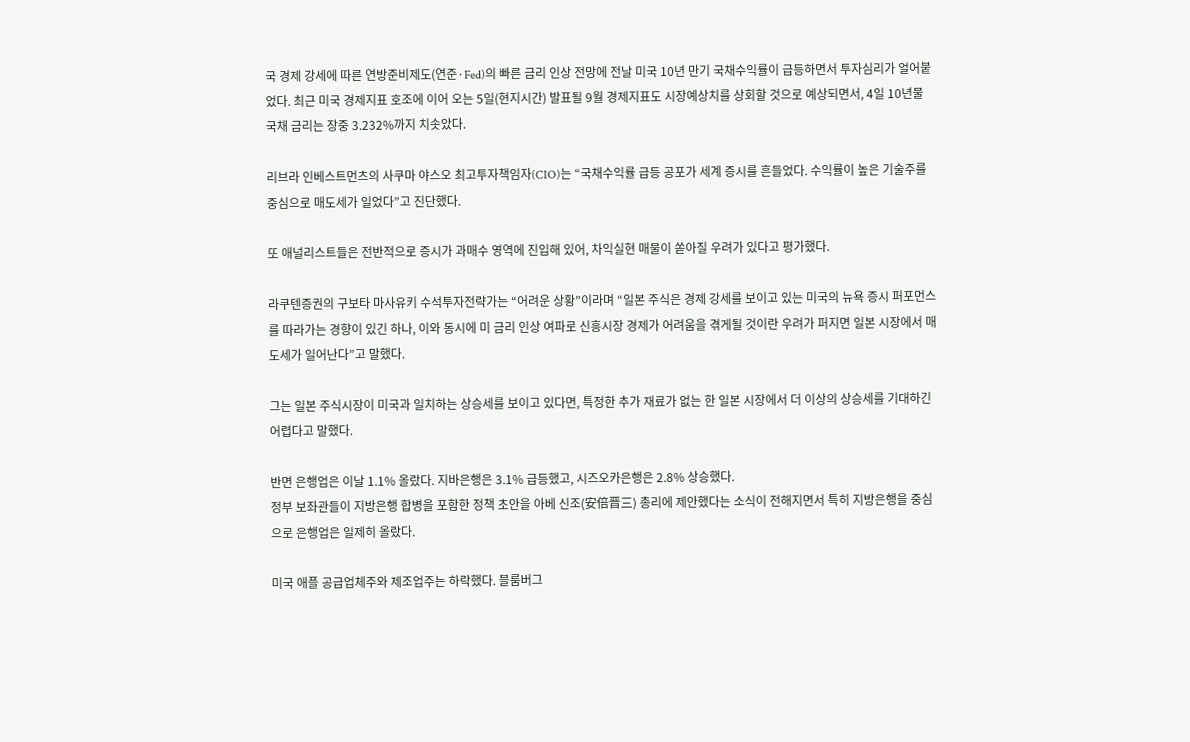국 경제 강세에 따른 연방준비제도(연준·Fed)의 빠른 금리 인상 전망에 전날 미국 10년 만기 국채수익률이 급등하면서 투자심리가 얼어붙었다. 최근 미국 경제지표 호조에 이어 오는 5일(현지시간) 발표될 9월 경제지표도 시장예상치를 상회할 것으로 예상되면서, 4일 10년물 국채 금리는 장중 3.232%까지 치솟았다.

리브라 인베스트먼츠의 사쿠마 야스오 최고투자책임자(CIO)는 “국채수익률 급등 공포가 세계 증시를 흔들었다. 수익률이 높은 기술주를 중심으로 매도세가 일었다”고 진단했다.

또 애널리스트들은 전반적으로 증시가 과매수 영역에 진입해 있어, 차익실현 매물이 쏟아질 우려가 있다고 평가했다.

라쿠텐증권의 구보타 마사유키 수석투자전략가는 “어려운 상황”이라며 “일본 주식은 경제 강세를 보이고 있는 미국의 뉴욕 증시 퍼포먼스를 따라가는 경향이 있긴 하나, 이와 동시에 미 금리 인상 여파로 신흥시장 경제가 어려움을 겪게될 것이란 우려가 퍼지면 일본 시장에서 매도세가 일어난다”고 말했다.

그는 일본 주식시장이 미국과 일치하는 상승세를 보이고 있다면, 특정한 추가 재료가 없는 한 일본 시장에서 더 이상의 상승세를 기대하긴 어렵다고 말했다.

반면 은행업은 이날 1.1% 올랐다. 지바은행은 3.1% 급등했고, 시즈오카은행은 2.8% 상승했다.
정부 보좌관들이 지방은행 합병을 포함한 정책 초안을 아베 신조(安倍晋三) 총리에 제안했다는 소식이 전해지면서 특히 지방은행을 중심으로 은행업은 일제히 올랐다.

미국 애플 공급업체주와 제조업주는 하락했다. 블룸버그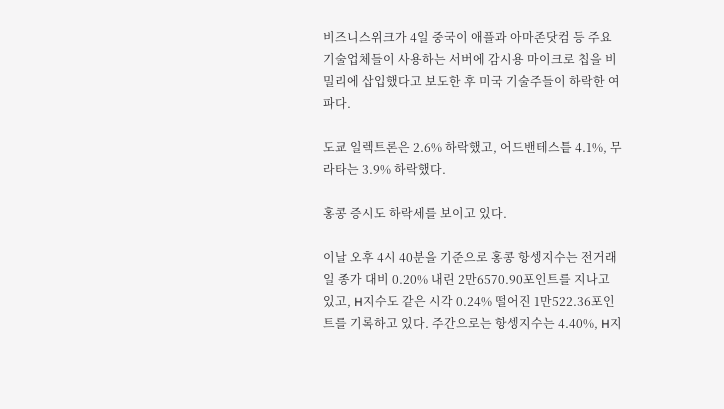비즈니스위크가 4일 중국이 애플과 아마존닷컴 등 주요 기술업체들이 사용하는 서버에 감시용 마이크로 칩을 비밀리에 삽입했다고 보도한 후 미국 기술주들이 하락한 여파다.

도쿄 일렉트론은 2.6% 하락했고, 어드밴테스틑 4.1%, 무라타는 3.9% 하락했다.

홍콩 증시도 하락세를 보이고 있다.

이날 오후 4시 40분을 기준으로 홍콩 항셍지수는 전거래일 종가 대비 0.20% 내린 2만6570.90포인트를 지나고 있고, H지수도 같은 시각 0.24% 떨어진 1만522.36포인트를 기록하고 있다. 주간으로는 항셍지수는 4.40%, H지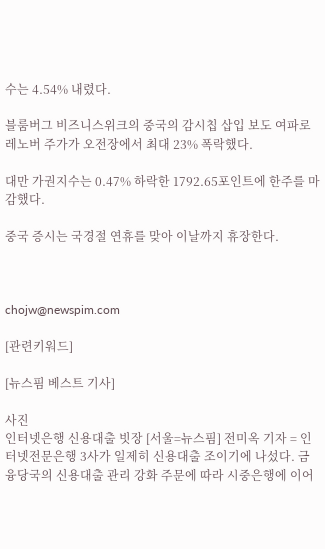수는 4.54% 내렸다.

블룸버그 비즈니스위크의 중국의 감시칩 삽입 보도 여파로 레노버 주가가 오전장에서 최대 23% 폭락했다.

대만 가권지수는 0.47% 하락한 1792.65포인트에 한주를 마감했다.

중국 증시는 국경절 연휴를 맞아 이날까지 휴장한다.



chojw@newspim.com

[관련키워드]

[뉴스핌 베스트 기사]

사진
인터넷은행 신용대출 빗장 [서울=뉴스핌] 전미옥 기자 = 인터넷전문은행 3사가 일제히 신용대출 조이기에 나섰다. 금융당국의 신용대출 관리 강화 주문에 따라 시중은행에 이어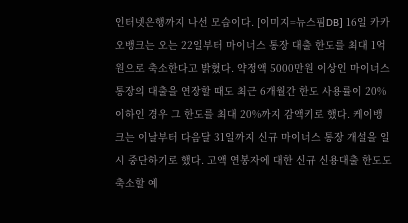인터넷은행까지 나선 모습이다. [이미지=뉴스핌DB] 16일 카카오뱅크는 오는 22일부터 마이너스 통장 대출 한도를 최대 1억원으로 축소한다고 밝혔다. 약정액 5000만원 이상인 마이너스 통장의 대출을 연장할 때도 최근 6개월간 한도 사용률이 20% 이하인 경우 그 한도를 최대 20%까지 감액키로 했다. 케이뱅크는 이날부터 다음달 31일까지 신규 마이너스 통장 개설을 일시 중단하기로 했다. 고액 연봉자에 대한 신규 신용대출 한도도 축소할 예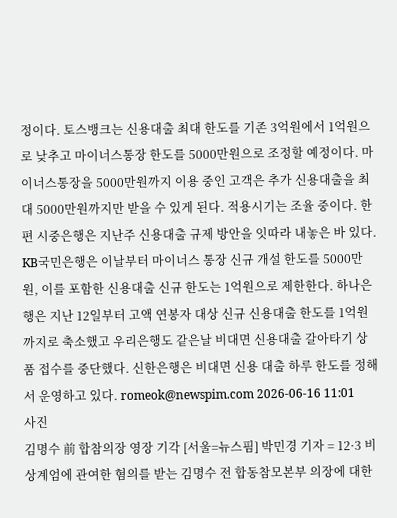정이다. 토스뱅크는 신용대출 최대 한도를 기존 3억원에서 1억원으로 낮추고 마이너스통장 한도를 5000만원으로 조정할 예정이다. 마이너스통장을 5000만원까지 이용 중인 고객은 추가 신용대출을 최대 5000만원까지만 받을 수 있게 된다. 적용시기는 조율 중이다. 한편 시중은행은 지난주 신용대출 규제 방안을 잇따라 내놓은 바 있다. KB국민은행은 이날부터 마이너스 통장 신규 개설 한도를 5000만원, 이를 포함한 신용대출 신규 한도는 1억원으로 제한한다. 하나은행은 지난 12일부터 고액 연봉자 대상 신규 신용대출 한도를 1억원까지로 축소했고 우리은행도 같은날 비대면 신용대출 갈아타기 상품 접수를 중단했다. 신한은행은 비대면 신용 대출 하루 한도를 정해서 운영하고 있다. romeok@newspim.com 2026-06-16 11:01
사진
김명수 前 합참의장 영장 기각 [서울=뉴스핌] 박민경 기자 = 12·3 비상계엄에 관여한 혐의를 받는 김명수 전 합동참모본부 의장에 대한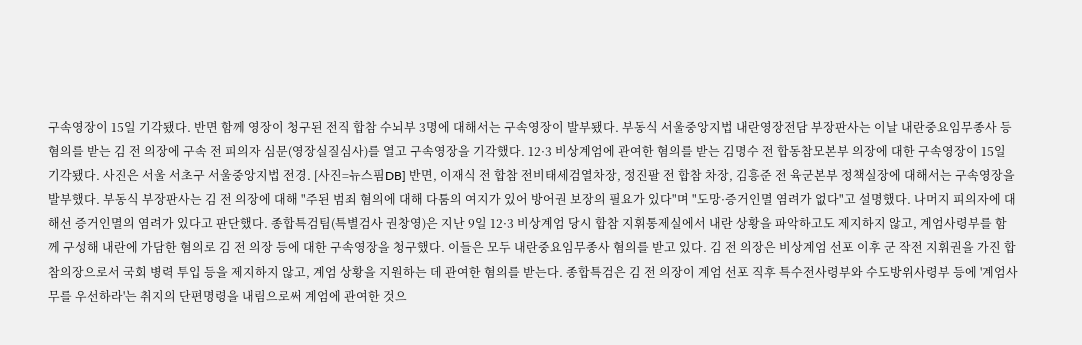구속영장이 15일 기각됐다. 반면 함께 영장이 청구된 전직 합참 수뇌부 3명에 대해서는 구속영장이 발부됐다. 부동식 서울중앙지법 내란영장전담 부장판사는 이날 내란중요임무종사 등 혐의를 받는 김 전 의장에 구속 전 피의자 심문(영장실질심사)를 열고 구속영장을 기각했다. 12·3 비상계엄에 관여한 혐의를 받는 김명수 전 합동참모본부 의장에 대한 구속영장이 15일 기각됐다. 사진은 서울 서초구 서울중앙지법 전경. [사진=뉴스핌DB] 반면, 이재식 전 합참 전비태세검열차장, 정진팔 전 합참 차장, 김흥준 전 육군본부 정책실장에 대해서는 구속영장을 발부했다. 부동식 부장판사는 김 전 의장에 대해 "주된 범죄 혐의에 대해 다툼의 여지가 있어 방어권 보장의 필요가 있다"며 "도망·증거인멸 염려가 없다"고 설명했다. 나머지 피의자에 대해선 증거인멸의 염려가 있다고 판단했다. 종합특검팀(특별검사 권창영)은 지난 9일 12·3 비상계엄 당시 합참 지휘통제실에서 내란 상황을 파악하고도 제지하지 않고, 계엄사령부를 함께 구성해 내란에 가담한 혐의로 김 전 의장 등에 대한 구속영장을 청구했다. 이들은 모두 내란중요임무종사 혐의를 받고 있다. 김 전 의장은 비상계엄 선포 이후 군 작전 지휘권을 가진 합참의장으로서 국회 병력 투입 등을 제지하지 않고, 계엄 상황을 지원하는 데 관여한 혐의를 받는다. 종합특검은 김 전 의장이 계엄 선포 직후 특수전사령부와 수도방위사령부 등에 '계엄사무를 우선하라'는 취지의 단편명령을 내림으로써 계엄에 관여한 것으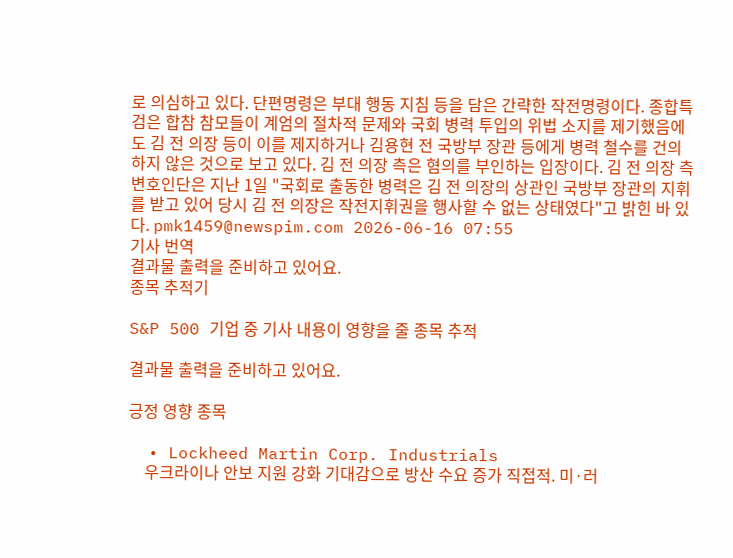로 의심하고 있다. 단편명령은 부대 행동 지침 등을 담은 간략한 작전명령이다. 종합특검은 합참 참모들이 계엄의 절차적 문제와 국회 병력 투입의 위법 소지를 제기했음에도 김 전 의장 등이 이를 제지하거나 김용현 전 국방부 장관 등에게 병력 철수를 건의하지 않은 것으로 보고 있다. 김 전 의장 측은 혐의를 부인하는 입장이다. 김 전 의장 측 변호인단은 지난 1일 "국회로 출동한 병력은 김 전 의장의 상관인 국방부 장관의 지휘를 받고 있어 당시 김 전 의장은 작전지휘권을 행사할 수 없는 상태였다"고 밝힌 바 있다. pmk1459@newspim.com 2026-06-16 07:55
기사 번역
결과물 출력을 준비하고 있어요.
종목 추적기

S&P 500 기업 중 기사 내용이 영향을 줄 종목 추적

결과물 출력을 준비하고 있어요.

긍정 영향 종목

  • Lockheed Martin Corp. Industrials
    우크라이나 안보 지원 강화 기대감으로 방산 수요 증가 직접적. 미·러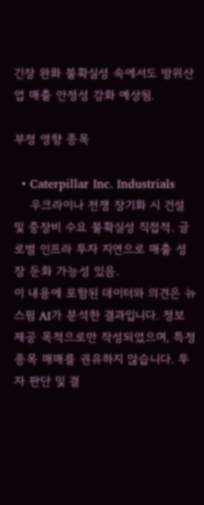긴장 완화 불확실성 속에서도 방위산업 매출 안정성 강화 예상됨.

부정 영향 종목

  • Caterpillar Inc. Industrials
    우크라이나 전쟁 장기화 시 건설 및 중장비 수요 불확실성 직접적. 글로벌 인프라 투자 지연으로 매출 성장 둔화 가능성 있음.
이 내용에 포함된 데이터와 의견은 뉴스핌 AI가 분석한 결과입니다. 정보 제공 목적으로만 작성되었으며, 특정 종목 매매를 권유하지 않습니다. 투자 판단 및 결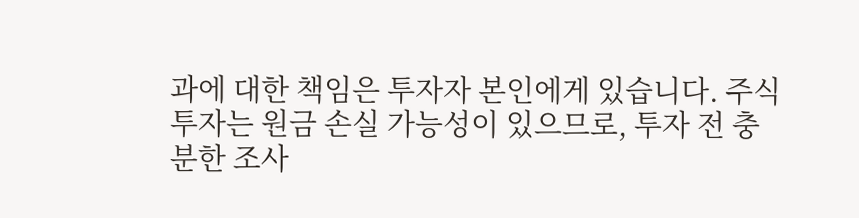과에 대한 책임은 투자자 본인에게 있습니다. 주식 투자는 원금 손실 가능성이 있으므로, 투자 전 충분한 조사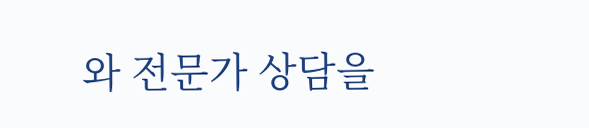와 전문가 상담을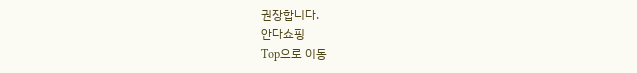권장합니다.
안다쇼핑
Top으로 이동